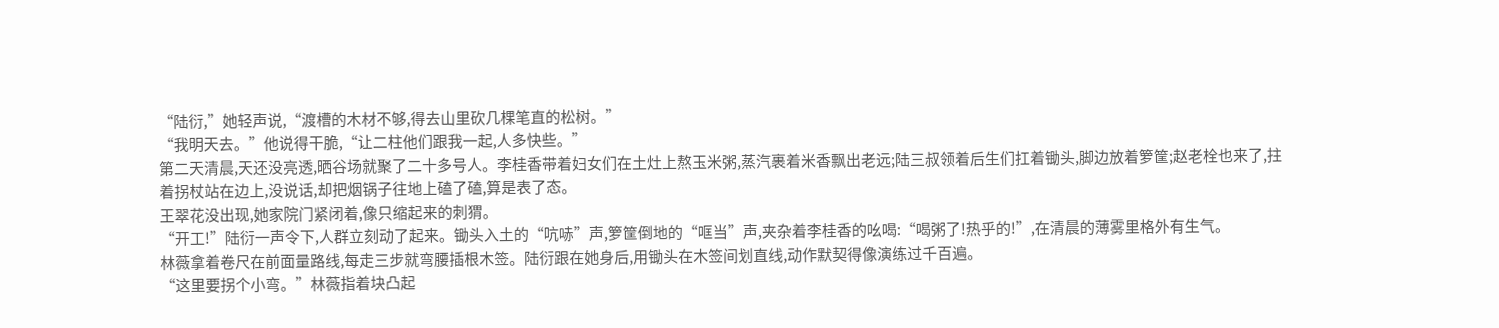“陆衍,”她轻声说,“渡槽的木材不够,得去山里砍几棵笔直的松树。”
“我明天去。”他说得干脆,“让二柱他们跟我一起,人多快些。”
第二天清晨,天还没亮透,晒谷场就聚了二十多号人。李桂香带着妇女们在土灶上熬玉米粥,蒸汽裹着米香飘出老远;陆三叔领着后生们扛着锄头,脚边放着箩筐;赵老栓也来了,拄着拐杖站在边上,没说话,却把烟锅子往地上磕了磕,算是表了态。
王翠花没出现,她家院门紧闭着,像只缩起来的刺猬。
“开工!”陆衍一声令下,人群立刻动了起来。锄头入土的“吭哧”声,箩筐倒地的“哐当”声,夹杂着李桂香的吆喝:“喝粥了!热乎的!”,在清晨的薄雾里格外有生气。
林薇拿着卷尺在前面量路线,每走三步就弯腰插根木签。陆衍跟在她身后,用锄头在木签间划直线,动作默契得像演练过千百遍。
“这里要拐个小弯。”林薇指着块凸起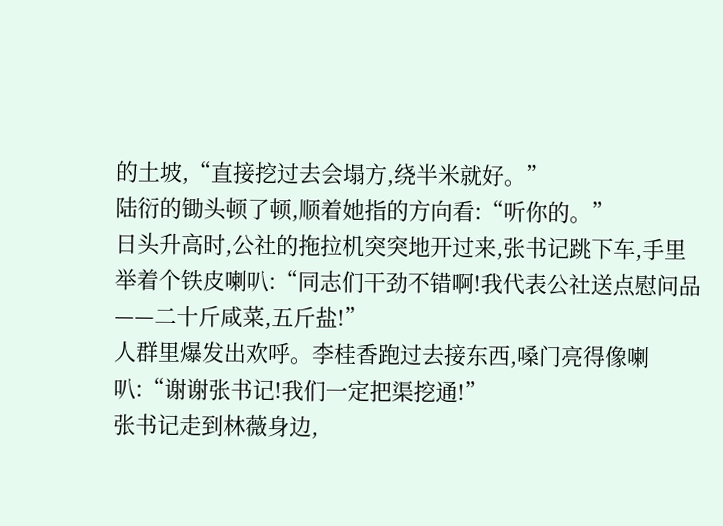的土坡,“直接挖过去会塌方,绕半米就好。”
陆衍的锄头顿了顿,顺着她指的方向看:“听你的。”
日头升高时,公社的拖拉机突突地开过来,张书记跳下车,手里举着个铁皮喇叭:“同志们干劲不错啊!我代表公社送点慰问品——二十斤咸菜,五斤盐!”
人群里爆发出欢呼。李桂香跑过去接东西,嗓门亮得像喇叭:“谢谢张书记!我们一定把渠挖通!”
张书记走到林薇身边,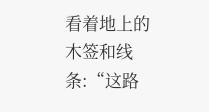看着地上的木签和线条:“这路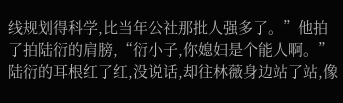线规划得科学,比当年公社那批人强多了。”他拍了拍陆衍的肩膀,“衍小子,你媳妇是个能人啊。”
陆衍的耳根红了红,没说话,却往林薇身边站了站,像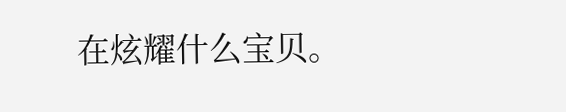在炫耀什么宝贝。